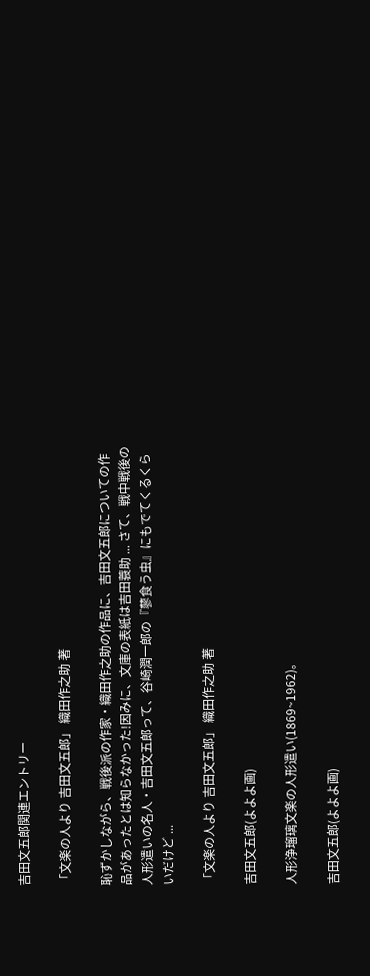吉田文五郎関連エントリー

「文楽の人より 吉田文五郎」 織田作之助 著

恥ずかしながら、戦後派の作家・織田作之助の作品に、吉田文五郎についての作品があったとは知らなかった!因みに、文庫の表紙は吉田蓑助 ... さて、戦中戦後の人形遣いの名人・吉田文五郎って、谷崎潤一郎の『蓼食う虫』にもでてくるくらいだけど ...

「文楽の人より 吉田文五郎」 織田作之助 著

吉田文五郎(よよよ画)

人形浄瑠璃文楽の人形遣い(1869~1962)。

吉田文五郎(よよよ画)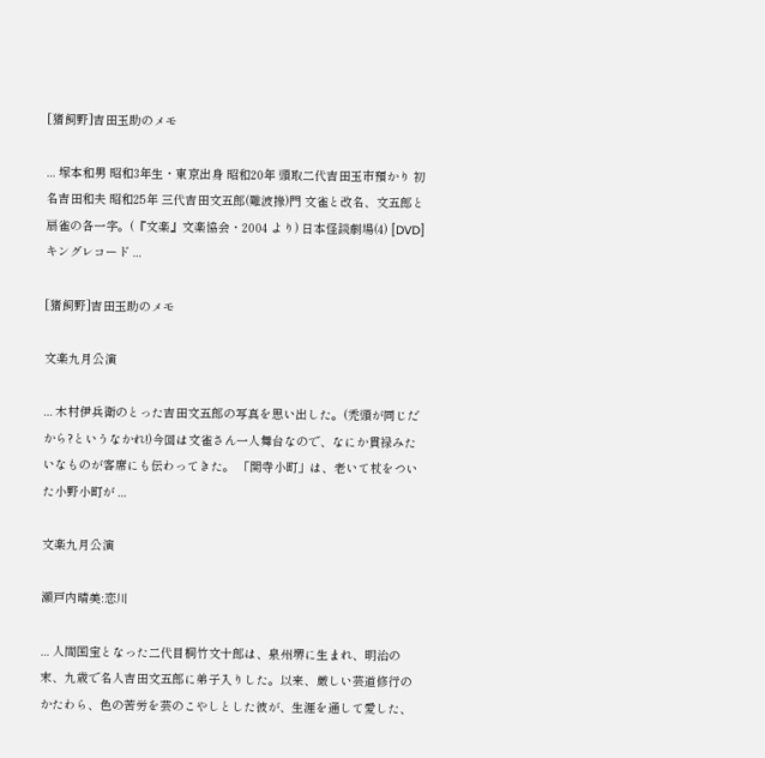[猪飼野]吉田玉助のメモ

... 塚本和男 昭和3年生・東京出身 昭和20年 頭取二代吉田玉市預かり 初名吉田和夫 昭和25年 三代吉田文五郎(難波掾)門 文雀と改名、文五郎と扇雀の各一字。(『文楽』文楽協会・2004 より) 日本怪談劇場(4) [DVD] キングレコード ...

[猪飼野]吉田玉助のメモ

文楽九月公演

... 木村伊兵衛のとった吉田文五郎の写真を思い出した。(禿頭が同じだから?というなかれ!)今回は文雀さん一人舞台なので、なにか貫禄みたいなものが客席にも伝わってきた。 「関寺小町」は、老いて杖をついた小野小町が ...

文楽九月公演

瀬戸内晴美:恋川

... 人間国宝となった二代目桐竹文十郎は、泉州堺に生まれ、明治の末、九歳で名人吉田文五郎に弟子入りした。以来、厳しい芸道修行のかたわら、色の苦労を芸のこやしとした彼が、生涯を通して愛した、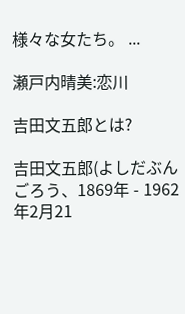様々な女たち。 ...

瀬戸内晴美:恋川

吉田文五郎とは?

吉田文五郎(よしだぶんごろう、1869年 - 1962年2月21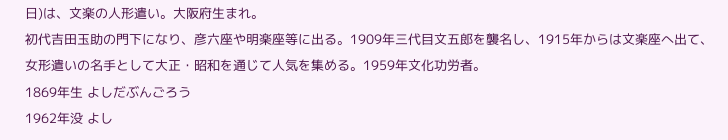日)は、文楽の人形遣い。大阪府生まれ。
初代吉田玉助の門下になり、彦六座や明楽座等に出る。1909年三代目文五郎を襲名し、1915年からは文楽座へ出て、女形遣いの名手として大正・昭和を通じて人気を集める。1959年文化功労者。
1869年生 よしだぶんごろう
1962年没 よし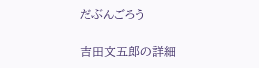だぶんごろう

吉田文五郎の詳細